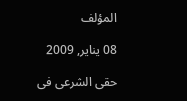المؤلف

08 يناير, 2009

حقى الشرعى فى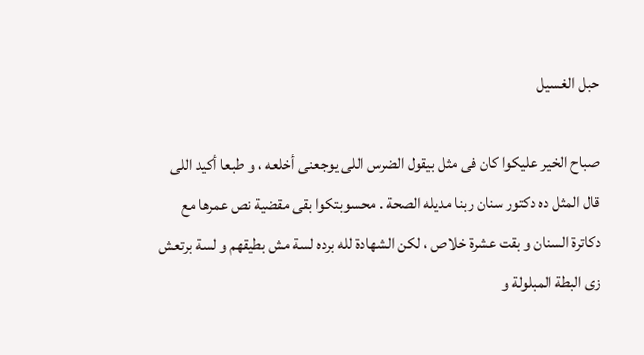حبل الغسيل

صباح الخير عليكوا كان فى مثل بيقول الضرس اللى يوجعنى أخلعه ، و طبعا أكيد اللى قال المثل ده دكتور سنان ربنا مديله الصحة . محسوبتكوا بقى مقضية نص عمرها مع دكاترة السنان و بقت عشرة خلاص ، لكن الشهادة لله برده لسة مش بطيقهم و لسة برتعش زى البطة المبلولة و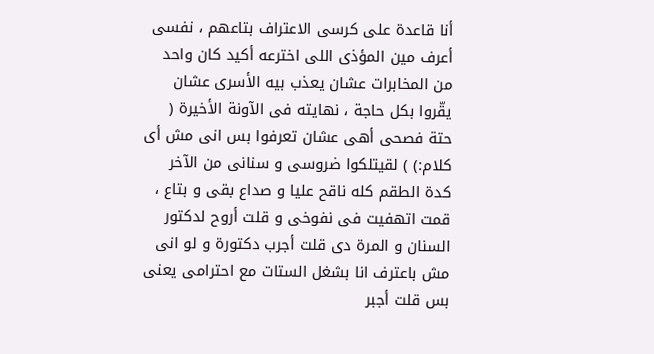أنا قاعدة على كرسى الاعتراف بتاعهم ، نفسى أعرف مين المؤذى اللى اخترعه أكيد كان واحد من المخابرات عشان يعذب بيه الأسرى عشان يقّروا بكل حاجة ، نهايته فى الآونة الأخيرة ( حتة فصحى أهى عشان تعرفوا بس انى مش أى كلام:) ) لقيتلكوا ضروسى و سنانى من الآخر كدة الطقم كله ناقح عليا و صداع بقى و بتاع ، قمت اتهفيت فى نفوخى و قلت أروح لدكتور السنان و المرة دى قلت أجرب دكتورة و لو انى مش باعترف انا بشغل الستات مع احترامى يعنى بس قلت أجبر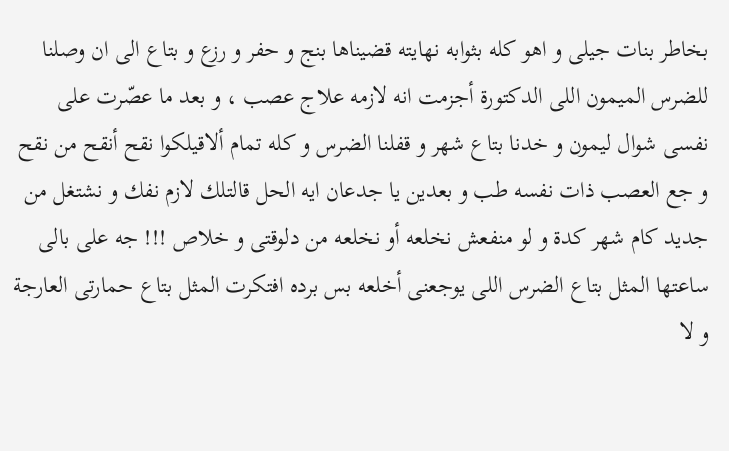بخاطر بنات جيلى و اهو كله بثوابه نهايته قضيناها بنج و حفر و رزع و بتاع الى ان وصلنا للضرس الميمون اللى الدكتورة أجزمت انه لازمه علاج عصب ، و بعد ما عصّرت على نفسى شوال ليمون و خدنا بتاع شهر و قفلنا الضرس و كله تمام ألاقيلكوا نقح أنقح من نقح و جع العصب ذات نفسه طب و بعدين يا جدعان ايه الحل قالتلك لازم نفك و نشتغل من جديد كام شهر كدة و لو منفعش نخلعه أو نخلعه من دلوقتى و خلاص !!! جه على بالى ساعتها المثل بتاع الضرس اللى يوجعنى أخلعه بس برده افتكرت المثل بتاع حمارتى العارجة و لا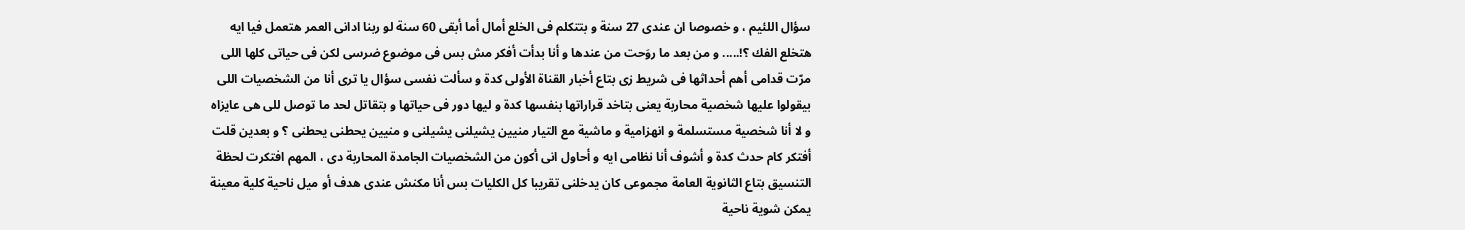سؤال اللئيم ، و خصوصا ان عندى 27 سنة و بتتكلم فى الخلع أمال أما أبقى 60 سنة لو ربنا ادانى العمر هتعمل فيا ايه هتخلع الفك ؟!..... و من بعد ما روَحت من عندها و أنا بدأت أفكر مش بس فى موضوع ضرسى لكن فى حياتى كلها اللى مرّت قدامى أهم أحداثها فى شريط زى بتاع أخبار القناة الأولى كدة و سألت نفسى سؤال يا ترى أنا من الشخصيات اللى بيقولوا عليها شخصية محاربة يعنى بتاخد قراراتها بنفسها كدة و ليها دور فى حياتها و بتقاتل لحد ما توصل للى هى عايزاه و لا أنا شخصية مستسلمة و انهزامية و ماشية مع التيار منيين يشيلنى يشيلنى و منيين يحطنى يحطنى ؟ و بعدين قلت أفتكر كام حدث كدة و أشوف أنا نظامى ايه و أحاول انى أكون من الشخصيات الجامدة المحاربة دى ، المهم افتكرت لحظة التنسيق بتاع الثانوية العامة مجموعى كان يدخلنى تقريبا كل الكليات بس أنا مكنش عندى هدف أو ميل ناحية كلية معينة يمكن شوية ناحية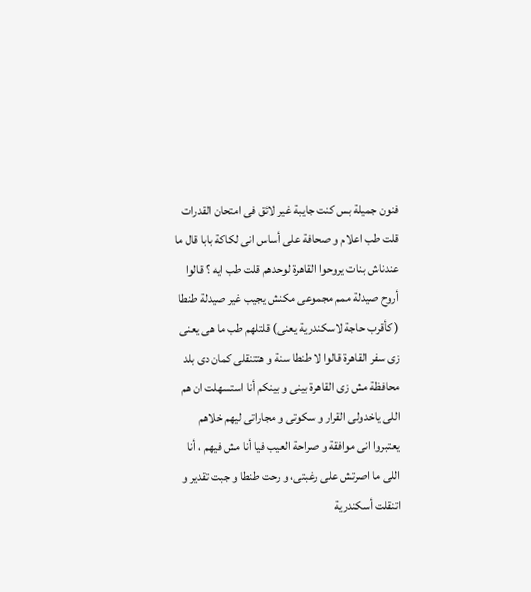فنون جميلة بس كنت جايبة غير لائق فى امتحان القدرات قلت طب اعلام و صحافة على أساس انى لكاكة بابا قال ما عندناش بنات يروحوا القاهرة لوحدهم قلت طب ايه ؟ قالوا أروح صيدلة ممم مجموعى مكنش يجيب غير صيدلة طنطا ( كأقرب حاجة لاسكندرية يعنى) قلتلهم طب ما هى يعنى زى سفر القاهرة قالوا لا طنطا سنة و هتتنقلى كمان دى بلد محافظة مش زى القاهرة بينى و بينكم أنا استسهلت ان هم اللى ياخدولى القرار و سكوتى و مجاراتى ليهم خلاهم يعتبروا انى موافقة و صراحة العيب فيا أنا مش فيهم ، أنا اللى ما اصرتش على رغبتى، و رحت طنطا و جبت تقدير و اتنقلت أسكندرية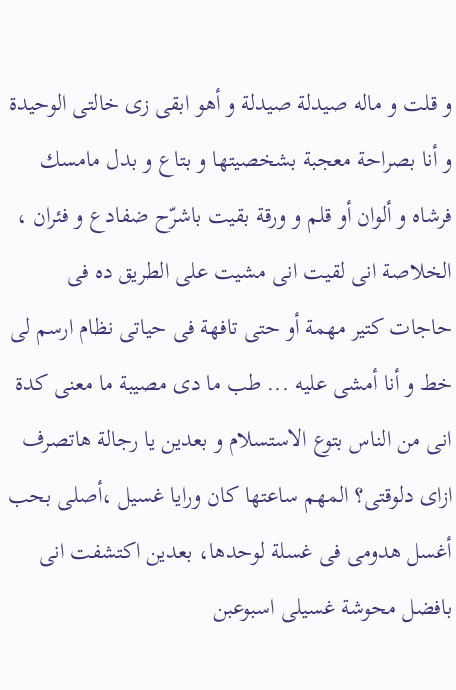و قلت و ماله صيدلة صيدلة و أهو ابقى زى خالتى الوحيدة و أنا بصراحة معجبة بشخصيتها و بتاع و بدل مامسك فرشاه و ألوان أو قلم و ورقة بقيت باشرّح ضفادع و فئران ، الخلاصة انى لقيت انى مشيت على الطريق ده فى حاجات كتير مهمة أو حتى تافهة فى حياتى نظام ارسم لى خط و أنا أمشى عليه ... طب ما دى مصيبة ما معنى كدة انى من الناس بتوع الاستسلام و بعدين يا رجالة هاتصرف ازاى دلوقتى؟ المهم ساعتها كان ورايا غسيل ،أصلى بحب أغسل هدومى فى غسلة لوحدها، بعدين اكتشفت انى بافضل محوشة غسيلى اسبوعبن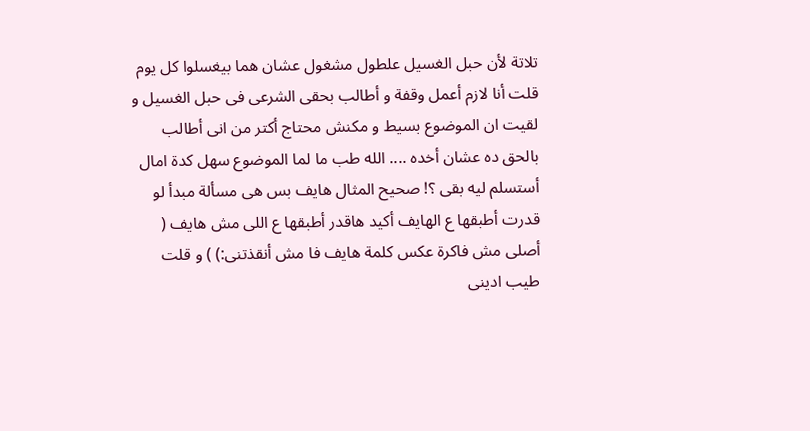تلاتة لأن حبل الغسيل علطول مشغول عشان هما بيغسلوا كل يوم قلت أنا لازم أعمل وقفة و أطالب بحقى الشرعى فى حبل الغسيل و لقيت ان الموضوع بسيط و مكنش محتاج أكتر من انى أطالب بالحق ده عشان أخده .... الله طب ما لما الموضوع سهل كدة امال أستسلم ليه بقى ؟! صحيح المثال هايف بس هى مسألة مبدأ لو قدرت أطبقها ع الهايف أكيد هاقدر أطبقها ع اللى مش هايف ( أصلى مش فاكرة عكس كلمة هايف فا مش أنقذتنى:) ) و قلت طيب ادينى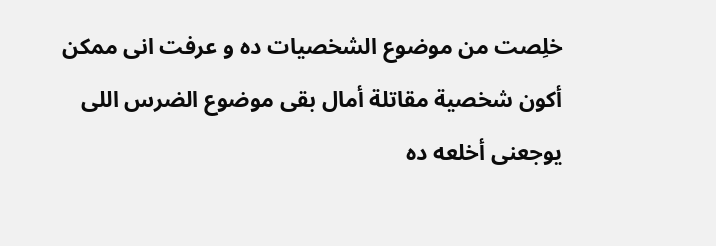خلِصت من موضوع الشخصيات ده و عرفت انى ممكن أكون شخصية مقاتلة أمال بقى موضوع الضرس اللى يوجعنى أخلعه ده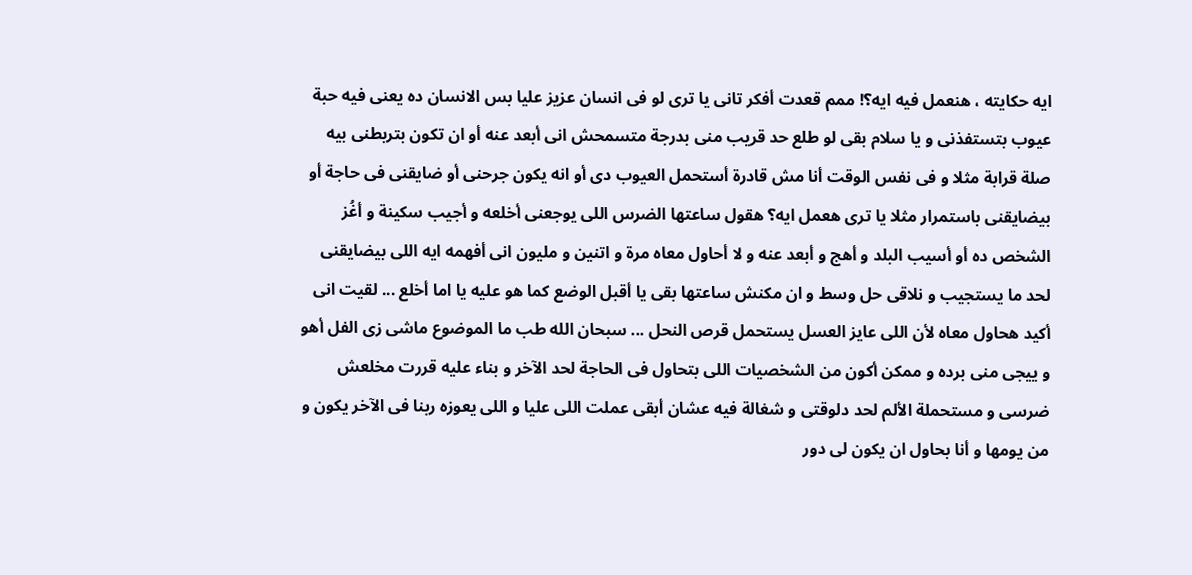ايه حكايته ، هنعمل فيه ايه؟! ممم قعدت أفكر تانى يا ترى لو فى انسان عزيز عليا بس الانسان ده يعنى فيه حبة عيوب بتستفذنى و يا سلام بقى لو طلع حد قريب منى بدرجة متسمحش انى أبعد عنه أو ان تكون بتربطنى بيه صلة قرابة مثلا و فى نفس الوقت أنا مش قادرة أستحمل العيوب دى أو انه يكون جرحنى أو ضايقنى فى حاجة أو بيضايقنى باستمرار مثلا يا ترى هعمل ايه؟ هقول ساعتها الضرس اللى يوجعنى أخلعه و أجيب سكينة و أغُز الشخص ده أو أسيب البلد و أهج و أبعد عنه و لا أحاول معاه مرة و اتنين و مليون انى أفهمه ايه اللى بيضايقنى لحد ما يستجيب و نلاقى حل وسط و ان مكنش ساعتها بقى يا أقبل الوضع كما هو عليه يا اما أخلع ... لقيت انى أكيد هحاول معاه لأن اللى عايز العسل يستحمل قرص النحل ... سبحان الله طب ما الموضوع ماشى زى الفل أهو و ييجى منى برده و ممكن أكون من الشخصيات اللى بتحاول فى الحاجة لحد الآخر و بناء عليه قررت مخلعش ضرسى و مستحملة الألم لحد دلوقتى و شغالة فيه عشان أبقى عملت اللى عليا و اللى يعوزه ربنا فى الآخر يكون و من يومها و أنا بحاول ان يكون لى دور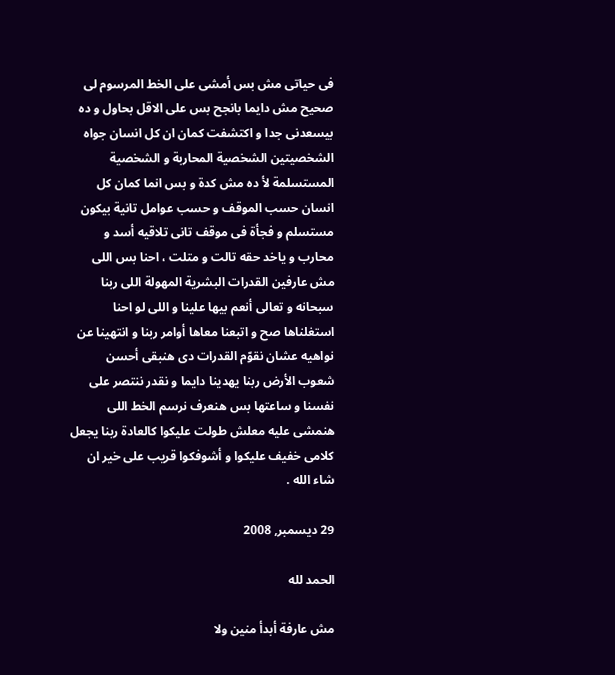فى حياتى مش بس أمشى على الخط المرسوم لى صحيح مش دايما بانجح بس على الاقل بحاول و ده بيسعدنى جدا و اكتشفت كمان ان كل انسان جواه الشخصيتين الشخصية المحاربة و الشخصية المستسلمة لأ ده مش كدة و بس انما كمان كل انسان حسب الموقف و حسب عوامل تانية بيكون مستسلم و فجأة فى موقف تانى تلاقيه أسد و محارب و ياخد حقه تالت و متلت ، احنا بس اللى مش عارفين القدرات البشرية المهولة اللى ربنا سبحانه و تعالى أنعم بيها علينا و اللى لو احنا استغلناها صح و اتبعنا معاها أوامر ربنا و انتهينا عن نواهيه عشان نقوّم القدرات دى هنبقى أحسن شعوب الأرض ربنا يهدينا دايما و نقدر ننتصر على نفسنا و ساعتها بس هنعرف نرسم الخط اللى هنمشى عليه معلش طولت عليكوا كالعادة ربنا يجعل كلامى خفيف عليكوا و أشوفكوا قريب على خير ان شاء الله .

29 ديسمبر, 2008

الحمد لله

مش عارفة أبدأ منين ولا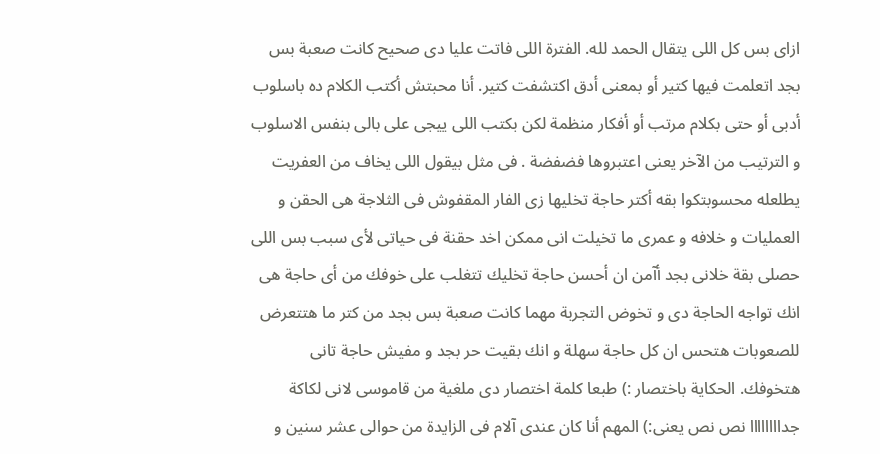ازاى بس كل اللى يتقال الحمد لله. الفترة اللى فاتت عليا دى صحيح كانت صعبة بس بجد اتعلمت فيها كتير أو بمعنى أدق اكتشفت كتير. أنا محبتش أكتب الكلام ده باسلوب أدبى أو حتى بكلام مرتب أو أفكار منظمة لكن بكتب اللى ييجى على بالى بنفس الاسلوب و الترتيب من الآخر يعنى اعتبروها فضفضة . فى مثل بيقول اللى يخاف من العفريت يطلعله محسوبتكوا بقه أكتر حاجة تخليها زى الفار المقفوش فى الثلاجة هى الحقن و العمليات و خلافه و عمرى ما تخيلت انى ممكن اخد حقنة فى حياتى لأى سبب بس اللى حصلى بقة خلانى بجد أآمن ان أحسن حاجة تخليك تتغلب على خوفك من أى حاجة هى انك تواجه الحاجة دى و تخوض التجربة مهما كانت صعبة بس بجد من كتر ما هتتعرض للصعوبات هتحس ان كل حاجة سهلة و انك بقيت حر بجد و مفيش حاجة تانى هتخوفك. الحكاية باختصار :) طبعا كلمة اختصار دى ملغية من قاموسى لانى لكاكة جداااااااا نص نص يعنى:) المهم أنا كان عندى آلام فى الزايدة من حوالى عشر سنين و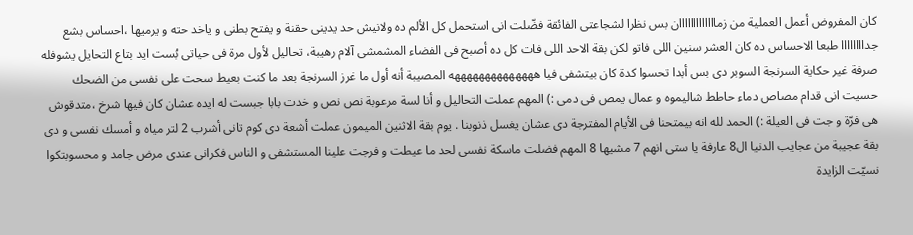كان المفروض أعمل العملية من زمااااااااااااان بس نظرا لشجاعتى الفائقة فضّلت انى استحمل كل الألم ده ولانيش حد يدينى حقنة و يفتح بطنى و ياخد حته و يرميها ،احساس بشع جداااااااا طبعا الاحساس ده كان العشر سنين اللى فاتو لكن بقة الاحد اللى فات كل ده أصبح فى الفضاء المشمشى آلام رهيبة، تحاليل لأول مرة فى حياتى بُست ايد بتاع التحايل يشوفله صرفة غير حكاية السرنجة السوبر دى بس أبدا تحسوا كدة كان بيتشفى فيا ههههههههههههههه المصيبة أنه أول ما غرز السرنجة بعد ما كنت بعيط سحت على نفسى من الضحك حسيت انى قدام مصاص دماء حاطط شاليموه و عمال يمص فى دمى :) المهم عملت التحاليل و أنا لسة مرعوبة نص نص و خدت بابا جبست له ايده عشان كان فيها شرخ ،متدقوش هى فرّة و جت فى العيلة :) الحمد لله انه بيمتحنا فى الأيام المفترجة دى عشان يغسل ذنوبنا . يوم بقة الاثنين الميمون عملت أشعة دى كوم تانى أشرب 2 لتر مياه و أمسك نفسى و دى بقة عجيبة من عجايب الدنيا ال8 عارفة يا ستى انهم 7 مشيها 8 المهم فضلت ماسكة نفسى لحد ما عيطت و فرجت علينا المستشفى و الناس فكرانى عندى مرض جامد و محسوبتكوا نسيّت الزايدة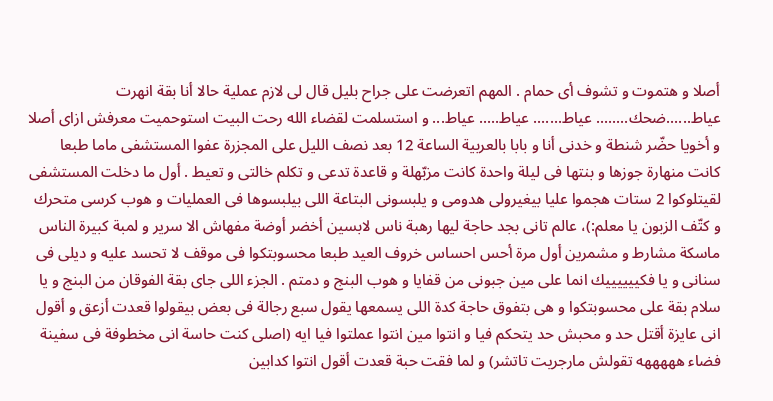أصلا و هتموت و تشوف أى حمام . المهم اتعرضت على جراح بليل قال لى لازم عملية حالا أنا بقة انهرت عياط......ضحك........ عياط....... عياط..... عياط... و استسلمت لقضاء الله رحت البيت استوحميت معرفش ازاى أصلا و أخويا حضّر شنطة و خدنى أنا و بابا بالعربية الساعة 12 بعد نصف الليل على المجزرة عفوا المستشفى ماما طبعا كانت منهارة جوزها و بنتها فى ليلة واحدة كانت مزبّهلة و قاعدة تدعى و تكلم خالتى و تعيط . أول ما دخلت المستشفى لقيتلوكوا 2 ستات هجموا عليا بيغيرولى هدومى و يلبسونى البتاعة اللى بيلبسوها فى العمليات و هوب كرسى متحرك و كتّف الزبون يا معلم:)، عالم تانى بجد حاجة ليها رهبة ناس لابسين أخضر أوضة مفهاش الا سرير و لمبة كبيرة الناس ماسكة مشارط و مشمرين أول مرة أحس احساس خروف العيد طبعا محسوبتكوا فى موقف لا تحسد عليه و ديلى فى سنانى و يا فكييييييك انما على مين جبونى من قفايا و هوب البنج و دمتم . الجزء اللى جاى بقة الفوقان من البنج و يا سلام بقة على محسوبتكوا و هى بتفوق حاجة كدة اللى يسمعها يقول سبع رجالة فى بعض بيقولوا قعدت أزعق و أقول انى عايزة أقتل حد و محبش حد يتحكم فيا و انتوا مين انتوا عملتوا فيا ايه (اصلى كنت حاسة انى مخطوفة فى سفينة فضاء هههههه تقولش مارجريت تاتشر) و لما فقت حبة قعدت أقول انتوا كدابين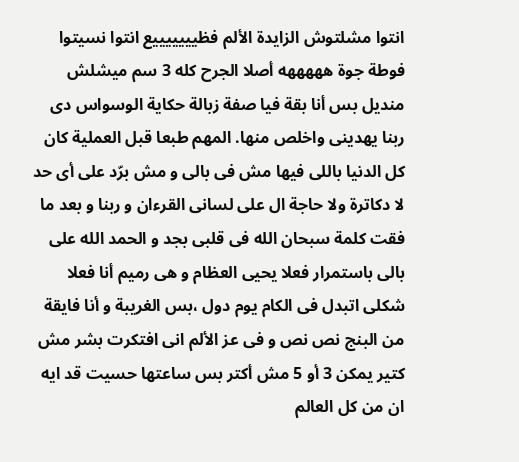انتوا مشلتوش الزايدة الألم فظيييييييع انتوا نسيتوا فوطة جوة هههههه أصلا الجرح كله 3 سم ميشلش منديل بس أنا بقة فيا صفة زبالة حكاية الوسواس دى ربنا يهدينى واخلص منها. المهم طبعا قبل العملية كان كل الدنيا باللى فيها مش فى بالى و مش برّد على أى حد لا دكاترة ولا حاجة ال على لسانى القرءان و ربنا و بعد ما فقت كلمة سبحان الله فى قلبى بجد و الحمد الله على بالى باستمرار فعلا يحيى العظام و هى رميم أنا فعلا شكلى اتبدل فى الكام يوم دول ،بس الغريبة و أنا فايقة من البنج نص نص و فى عز الألم انى افتكرت بشر مش كتير يمكن 3 أو 5 مش أكتر بس ساعتها حسيت قد ايه ان من كل العالم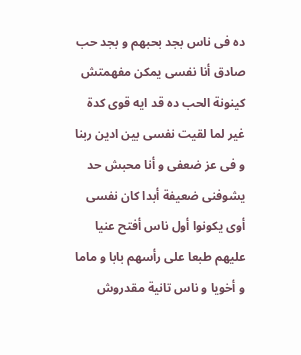ده فى ناس بجد بحبهم و بجد حب صادق أنا نفسى يمكن مفهمتش كينونة الحب ده قد ايه قوى كدة غير لما لقيت نفسى بين ادين ربنا و فى عز ضعفى و أنا محبش حد يشوفنى ضعيفة أبدا كان نفسى أوى يكونوا أول ناس أفتح عنيا عليهم طبعا على رأسهم بابا و ماما و أخويا و ناس تانية مقدروش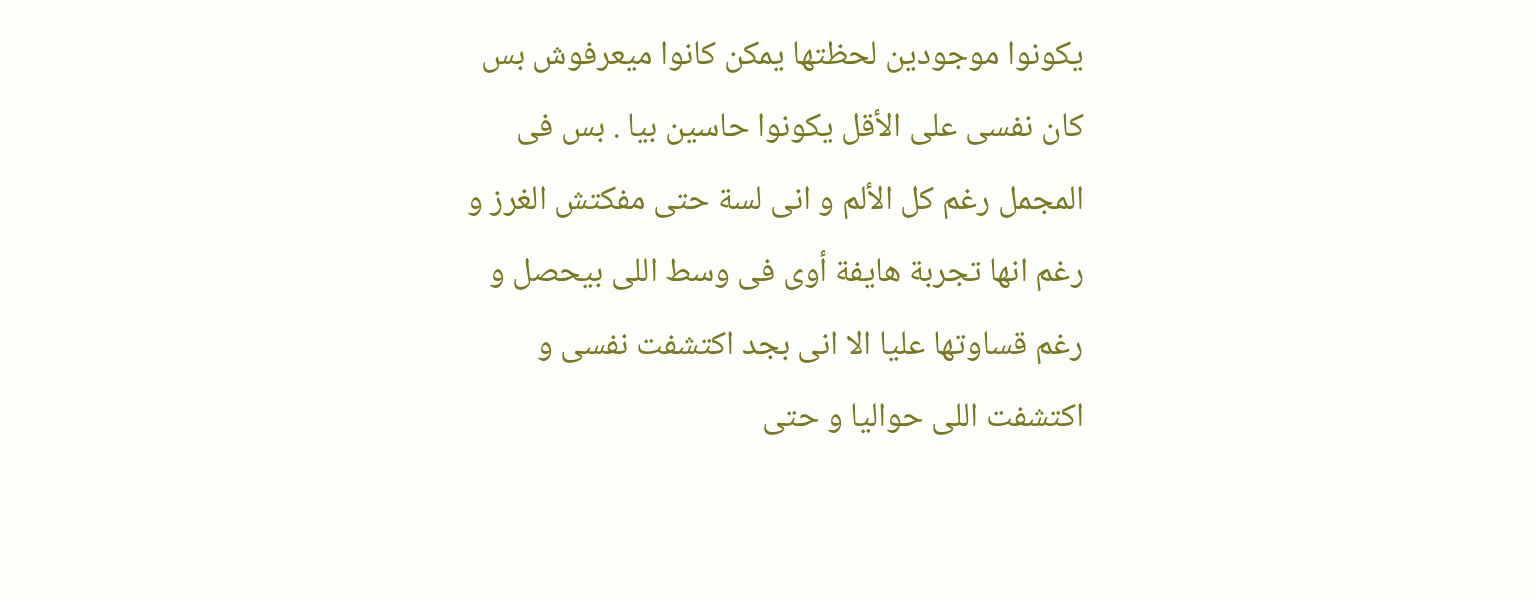يكونوا موجودين لحظتها يمكن كانوا ميعرفوش بس كان نفسى على الأقل يكونوا حاسين بيا . بس فى المجمل رغم كل الألم و انى لسة حتى مفكتش الغرز و رغم انها تجربة هايفة أوى فى وسط اللى بيحصل و رغم قساوتها عليا الا انى بجد اكتشفت نفسى و اكتشفت اللى حواليا و حتى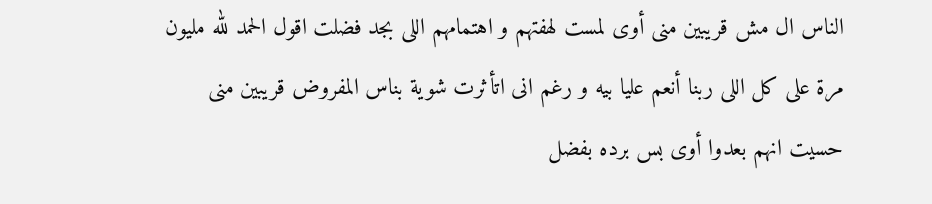الناس ال مش قريبين منى أوى لمست لهفتهم و اهتمامهم اللى بجد فضلت اقول الحمد لله مليون مرة على كل اللى ربنا أنعم عليا بيه و رغم انى اتأثرت شوية بناس المفروض قريبين منى حسيت انهم بعدوا أوى بس برده بفضل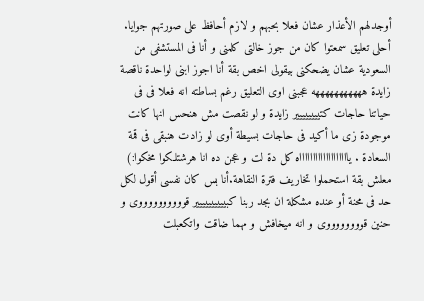أوجدلهم الأعذار عشان فعلا بحبهم و لازم أحافظ على صورتهم جوايا. أحلى تعليق سمعتوا كان من جوز خالتى كلمنى و أنا فى المستشفى من السعودية عشان يضحكنى بيقولى اخص بقة أنا اجوز ابنى لواحدة ناقصة زايدة هههههههههههه عجبنى اوى التعليق رغم بساطته انه فعلا فى فى حياتنا حاجات كتيييييييير زايدة و لو نقصت مش هنحس انها كانت موجودة زى ما أكيد فى حاجات بسيطة أوى لو زادت هنبقى فى قمة السعادة . ياااااااااااااااااااه كل دة لت و عجن ده انا هرشتلكوا مخكوا:) معلش بقة استحملوا تخاريف فترة النقاهة.أنا بس كان نفسى أقول لكل حد فى محنة أو عنده مشكلة ان بجد ربنا كبيييييييييير قووووووووووى و حنين قووووووووى و انه ميخافش و مهما ضاقت واتكعبلت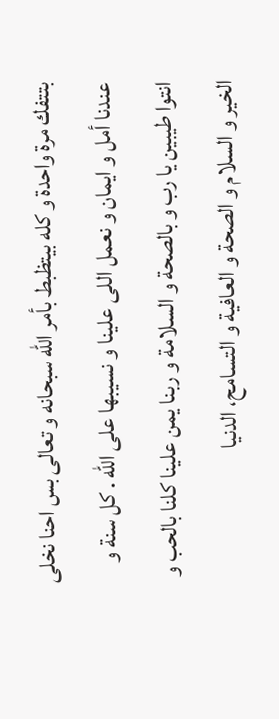بتتفك مرة واحدة و كله بيتظبط بأمر الله سبحانه و تعالى بس احنا نخلى عندنا أمل و ايمان و نعمل اللى علينا و نسيبها على الله . كل سنة و انتوا طيبين يا رب و بالصحة و السلامة و ربنا يمن علينا كلنا بالحب و الخير و السلام و الصحة و العافية و التسامح، الدنيا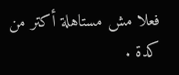فعلا مش مستاهلة أكتر من كدة .